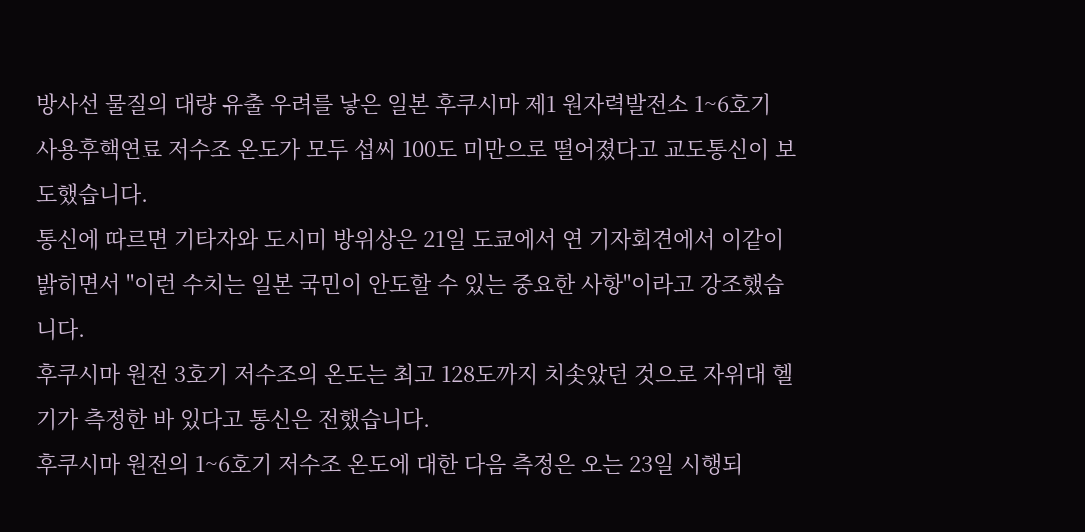방사선 물질의 대량 유출 우려를 낳은 일본 후쿠시마 제1 원자력발전소 1~6호기 사용후핵연료 저수조 온도가 모두 섭씨 100도 미만으로 떨어졌다고 교도통신이 보도했습니다.
통신에 따르면 기타자와 도시미 방위상은 21일 도쿄에서 연 기자회견에서 이같이 밝히면서 "이런 수치는 일본 국민이 안도할 수 있는 중요한 사항"이라고 강조했습니다.
후쿠시마 원전 3호기 저수조의 온도는 최고 128도까지 치솟았던 것으로 자위대 헬기가 측정한 바 있다고 통신은 전했습니다.
후쿠시마 원전의 1~6호기 저수조 온도에 대한 다음 측정은 오는 23일 시행되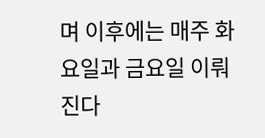며 이후에는 매주 화요일과 금요일 이뤄진다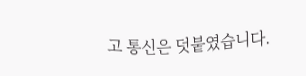고 통신은 덧붙였습니다.